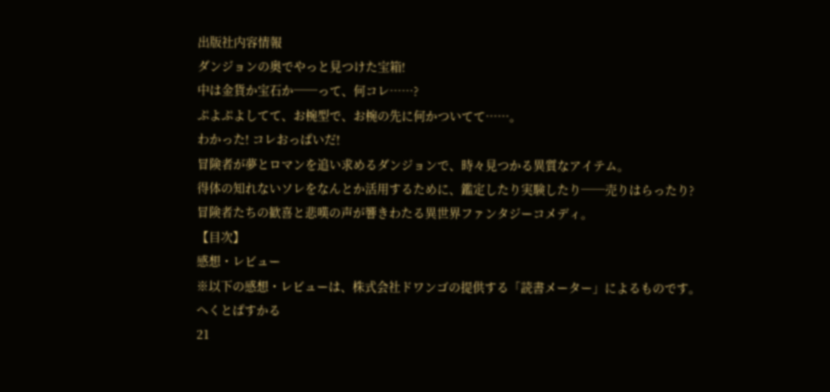出版社内容情報
ダンジョンの奥でやっと見つけた宝箱!
中は金貨か宝石か──って、何コレ……?
ぷよぷよしてて、お椀型で、お椀の先に何かついてて……。
わかった! コレおっぱいだ!
冒険者が夢とロマンを追い求めるダンジョンで、時々見つかる異質なアイテム。
得体の知れないソレをなんとか活用するために、鑑定したり実験したり──売りはらったり?
冒険者たちの歓喜と悲嘆の声が響きわたる異世界ファンタジーコメディ。
【目次】
感想・レビュー
※以下の感想・レビューは、株式会社ドワンゴの提供する「読書メーター」によるものです。
へくとぱすかる
21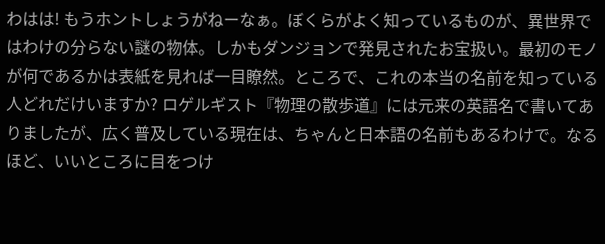わはは! もうホントしょうがねーなぁ。ぼくらがよく知っているものが、異世界ではわけの分らない謎の物体。しかもダンジョンで発見されたお宝扱い。最初のモノが何であるかは表紙を見れば一目瞭然。ところで、これの本当の名前を知っている人どれだけいますか? ロゲルギスト『物理の散歩道』には元来の英語名で書いてありましたが、広く普及している現在は、ちゃんと日本語の名前もあるわけで。なるほど、いいところに目をつけ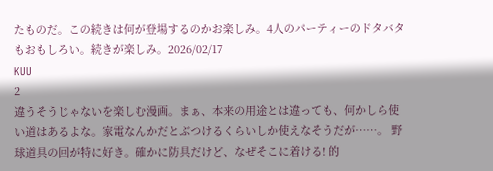たものだ。この続きは何が登場するのかお楽しみ。4人のパーティーのドタバタもおもしろい。続きが楽しみ。2026/02/17
KUU
2
違うそうじゃないを楽しむ漫画。まぁ、本来の用途とは違っても、何かしら使い道はあるよな。家電なんかだとぶつけるくらいしか使えなそうだが……。 野球道具の回が特に好き。確かに防具だけど、なぜそこに着ける! 的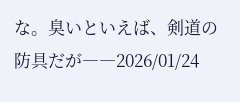な。臭いといえば、剣道の防具だが――2026/01/24